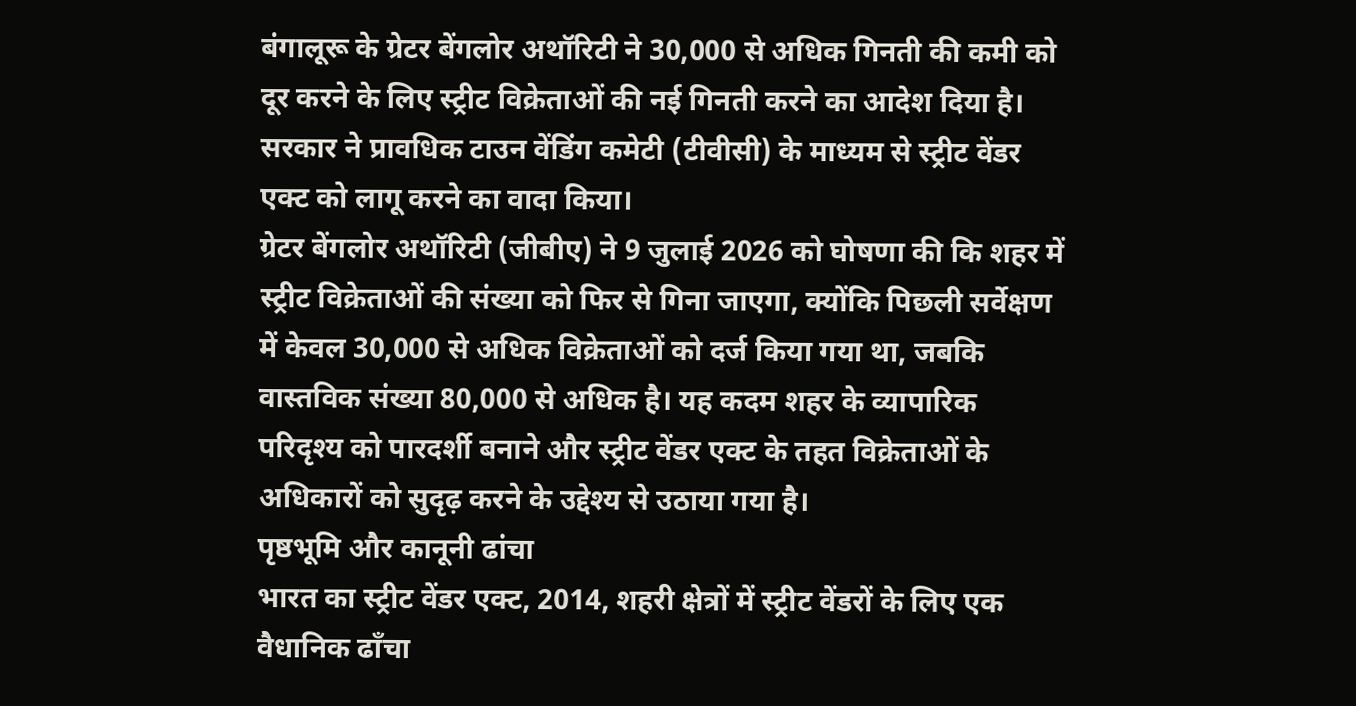बंगालूरू के ग्रेटर बेंगलोर अथॉरिटी ने 30,000 से अधिक गिनती की कमी को दूर करने के लिए स्ट्रीट विक्रेताओं की नई गिनती करने का आदेश दिया है। सरकार ने प्रावधिक टाउन वेंडिंग कमेटी (टीवीसी) के माध्यम से स्ट्रीट वेंडर एक्ट को लागू करने का वादा किया।
ग्रेटर बेंगलोर अथॉरिटी (जीबीए) ने 9 जुलाई 2026 को घोषणा की कि शहर में स्ट्रीट विक्रेताओं की संख्या को फिर से गिना जाएगा, क्योंकि पिछली सर्वेक्षण में केवल 30,000 से अधिक विक्रेताओं को दर्ज किया गया था, जबकि वास्तविक संख्या 80,000 से अधिक है। यह कदम शहर के व्यापारिक परिदृश्य को पारदर्शी बनाने और स्ट्रीट वेंडर एक्ट के तहत विक्रेताओं के अधिकारों को सुदृढ़ करने के उद्देश्य से उठाया गया है।
पृष्ठभूमि और कानूनी ढांचा
भारत का स्ट्रीट वेंडर एक्ट, 2014, शहरी क्षेत्रों में स्ट्रीट वेंडरों के लिए एक वैधानिक ढाँचा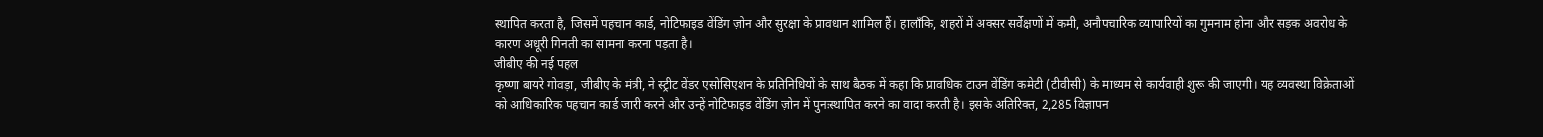स्थापित करता है, जिसमें पहचान कार्ड, नोटिफाइड वेंडिंग ज़ोन और सुरक्षा के प्रावधान शामिल हैं। हालाँकि, शहरों में अक्सर सर्वेक्षणों में कमी, अनौपचारिक व्यापारियों का गुमनाम होना और सड़क अवरोध के कारण अधूरी गिनती का सामना करना पड़ता है।
जीबीए की नई पहल
कृष्णा बायरे गोवड़ा, जीबीए के मंत्री, ने स्ट्रीट वेंडर एसोसिएशन के प्रतिनिधियों के साथ बैठक में कहा कि प्रावधिक टाउन वेंडिंग कमेटी (टीवीसी) के माध्यम से कार्यवाही शुरू की जाएगी। यह व्यवस्था विक्रेताओं को आधिकारिक पहचान कार्ड जारी करने और उन्हें नोटिफाइड वेंडिंग ज़ोन में पुनःस्थापित करने का वादा करती है। इसके अतिरिक्त, 2,285 विज्ञापन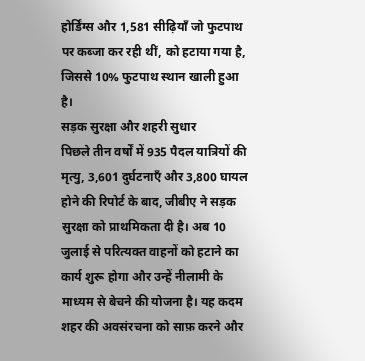होर्डिंग्स और 1,581 सीढ़ियाँ जो फुटपाथ पर कब्जा कर रही थीं, को हटाया गया है, जिससे 10% फुटपाथ स्थान खाली हुआ है।
सड़क सुरक्षा और शहरी सुधार
पिछले तीन वर्षों में 935 पैदल यात्रियों की मृत्यु, 3,601 दुर्घटनाएँ और 3,800 घायल होने की रिपोर्ट के बाद, जीबीए ने सड़क सुरक्षा को प्राथमिकता दी है। अब 10 जुलाई से परित्यक्त वाहनों को हटाने का कार्य शुरू होगा और उन्हें नीलामी के माध्यम से बेचने की योजना है। यह कदम शहर की अवसंरचना को साफ़ करने और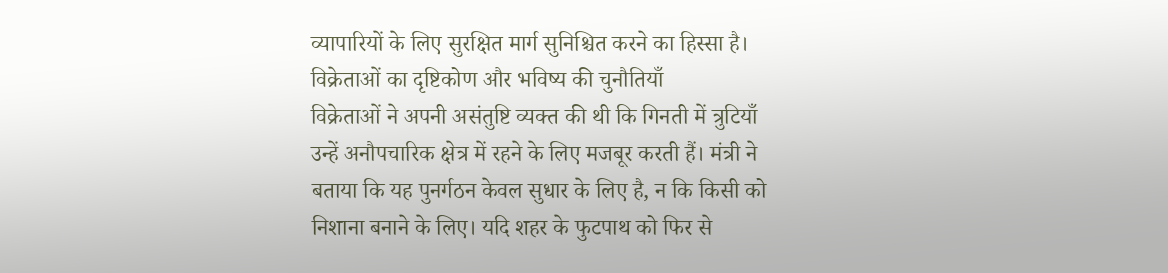व्यापारियों के लिए सुरक्षित मार्ग सुनिश्चित करने का हिस्सा है।
विक्रेताओं का दृष्टिकोण और भविष्य की चुनौतियाँ
विक्रेताओं ने अपनी असंतुष्टि व्यक्त की थी कि गिनती में त्रुटियाँ उन्हें अनौपचारिक क्षेत्र में रहने के लिए मजबूर करती हैं। मंत्री ने बताया कि यह पुनर्गठन केवल सुधार के लिए है, न कि किसी को निशाना बनाने के लिए। यदि शहर के फुटपाथ को फिर से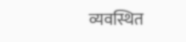व्यवस्थित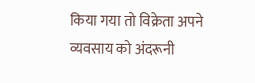किया गया तो विक्रेता अपने व्यवसाय को अंदरूनी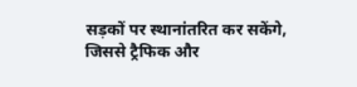सड़कों पर स्थानांतरित कर सकेंगे, जिससे ट्रैफिक और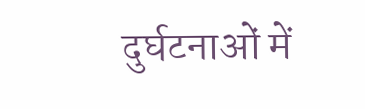दुर्घटनाओं में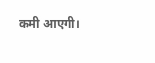कमी आएगी।